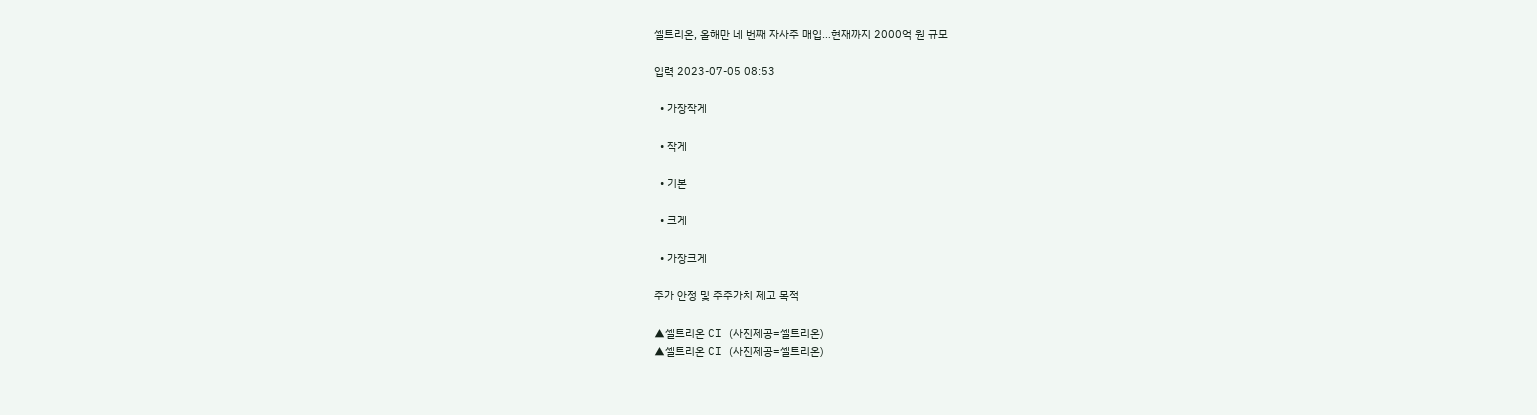셀트리온, 올해만 네 번째 자사주 매입…현재까지 2000억 원 규모

입력 2023-07-05 08:53

  • 가장작게

  • 작게

  • 기본

  • 크게

  • 가장크게

주가 안정 및 주주가치 제고 목적

▲셀트리온 CI (사진제공=셀트리온)
▲셀트리온 CI (사진제공=셀트리온)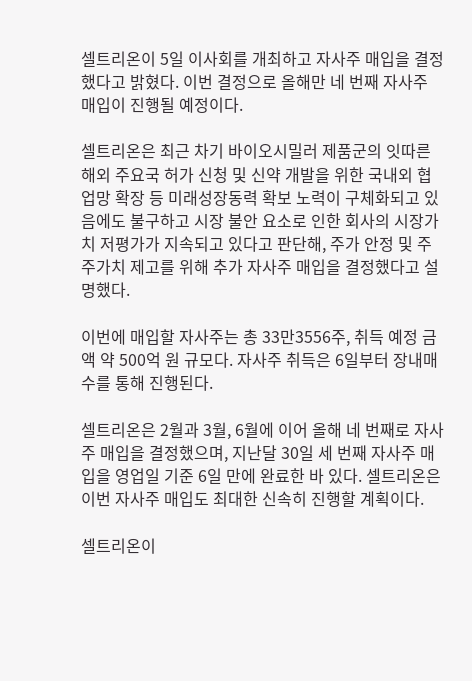셀트리온이 5일 이사회를 개최하고 자사주 매입을 결정했다고 밝혔다. 이번 결정으로 올해만 네 번째 자사주 매입이 진행될 예정이다.

셀트리온은 최근 차기 바이오시밀러 제품군의 잇따른 해외 주요국 허가 신청 및 신약 개발을 위한 국내외 협업망 확장 등 미래성장동력 확보 노력이 구체화되고 있음에도 불구하고 시장 불안 요소로 인한 회사의 시장가치 저평가가 지속되고 있다고 판단해, 주가 안정 및 주주가치 제고를 위해 추가 자사주 매입을 결정했다고 설명했다.

이번에 매입할 자사주는 총 33만3556주, 취득 예정 금액 약 500억 원 규모다. 자사주 취득은 6일부터 장내매수를 통해 진행된다.

셀트리온은 2월과 3월, 6월에 이어 올해 네 번째로 자사주 매입을 결정했으며, 지난달 30일 세 번째 자사주 매입을 영업일 기준 6일 만에 완료한 바 있다. 셀트리온은 이번 자사주 매입도 최대한 신속히 진행할 계획이다.

셀트리온이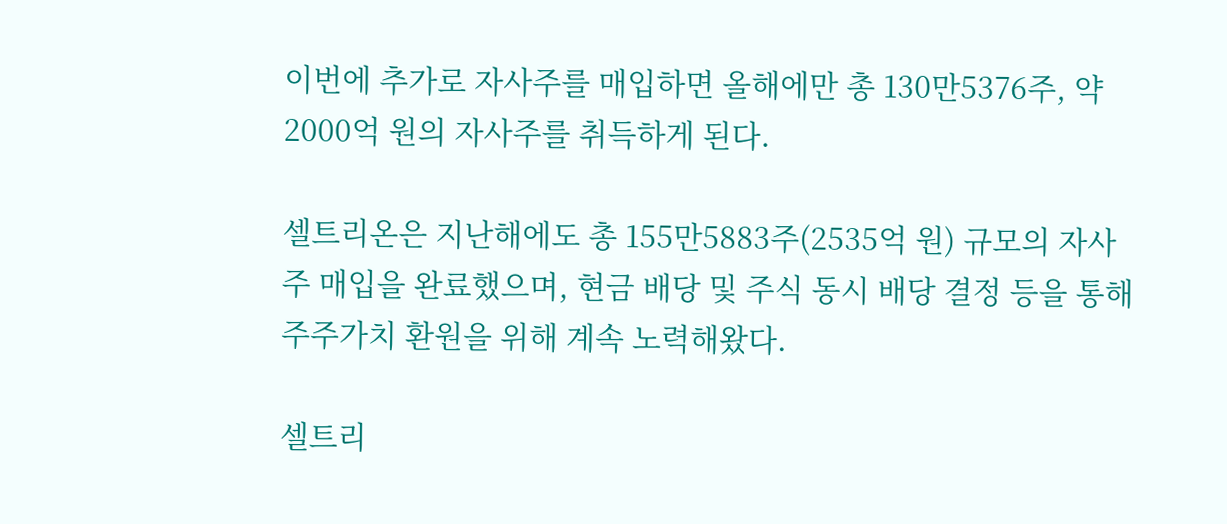이번에 추가로 자사주를 매입하면 올해에만 총 130만5376주, 약 2000억 원의 자사주를 취득하게 된다.

셀트리온은 지난해에도 총 155만5883주(2535억 원) 규모의 자사주 매입을 완료했으며, 현금 배당 및 주식 동시 배당 결정 등을 통해 주주가치 환원을 위해 계속 노력해왔다.

셀트리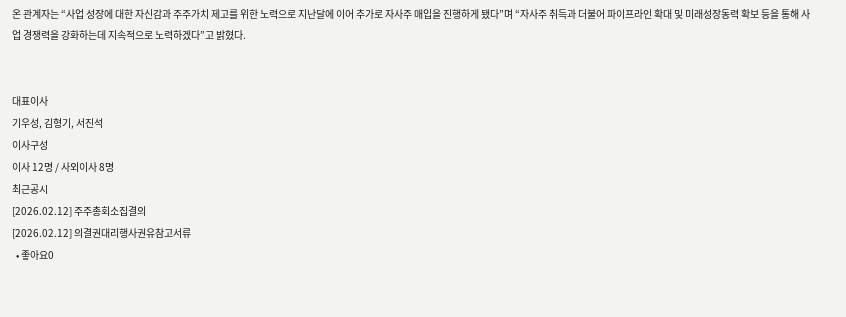온 관계자는 “사업 성장에 대한 자신감과 주주가치 제고를 위한 노력으로 지난달에 이어 추가로 자사주 매입을 진행하게 됐다”며 “자사주 취득과 더불어 파이프라인 확대 및 미래성장동력 확보 등을 통해 사업 경쟁력을 강화하는데 지속적으로 노력하겠다”고 밝혔다.


대표이사
기우성, 김형기, 서진석
이사구성
이사 12명 / 사외이사 8명
최근공시
[2026.02.12] 주주총회소집결의
[2026.02.12] 의결권대리행사권유참고서류
  • 좋아요0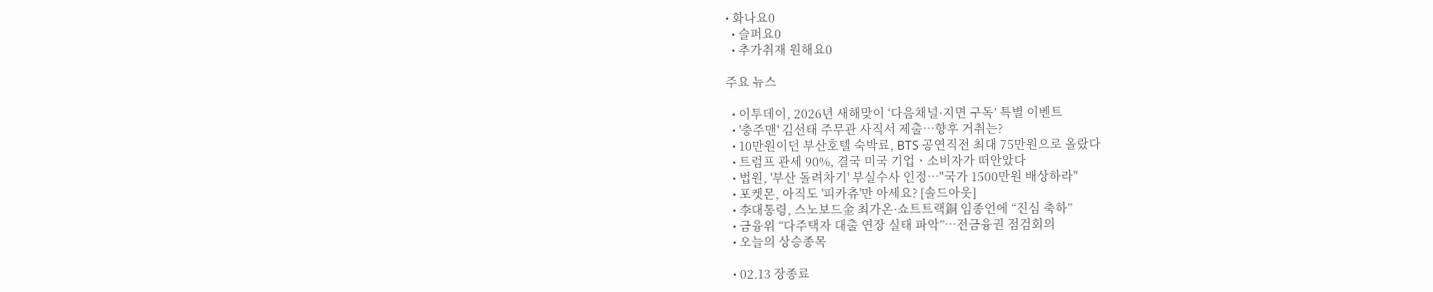• 화나요0
  • 슬퍼요0
  • 추가취재 원해요0

주요 뉴스

  • 이투데이, 2026년 새해맞이 ‘다음채널·지면 구독’ 특별 이벤트
  • '충주맨' 김선태 주무관 사직서 제출…향후 거취는?
  • 10만원이던 부산호텔 숙박료, BTS 공연직전 최대 75만원으로 올랐다
  • 트럼프 관세 90%, 결국 미국 기업ㆍ소비자가 떠안았다
  • 법원, '부산 돌려차기' 부실수사 인정…"국가 1500만원 배상하라"
  • 포켓몬, 아직도 '피카츄'만 아세요? [솔드아웃]
  • 李대통령, 스노보드金 최가온·쇼트트랙銅 임종언에 “진심 축하”
  • 금융위 “다주택자 대출 연장 실태 파악”⋯전금융권 점검회의
  • 오늘의 상승종목

  • 02.13 장종료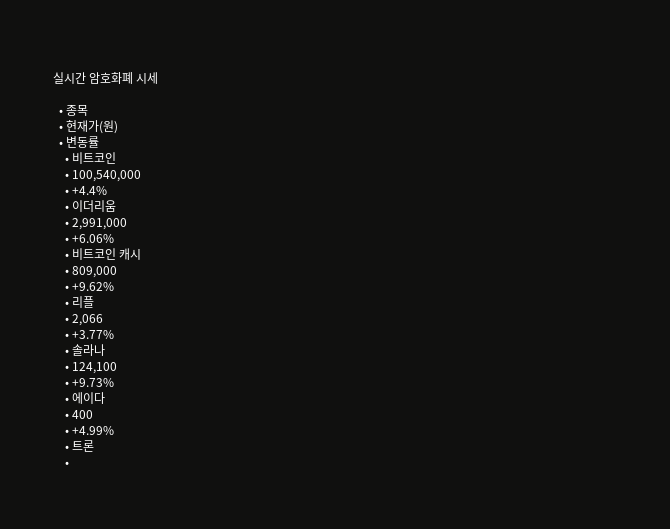실시간 암호화폐 시세

  • 종목
  • 현재가(원)
  • 변동률
    • 비트코인
    • 100,540,000
    • +4.4%
    • 이더리움
    • 2,991,000
    • +6.06%
    • 비트코인 캐시
    • 809,000
    • +9.62%
    • 리플
    • 2,066
    • +3.77%
    • 솔라나
    • 124,100
    • +9.73%
    • 에이다
    • 400
    • +4.99%
    • 트론
    •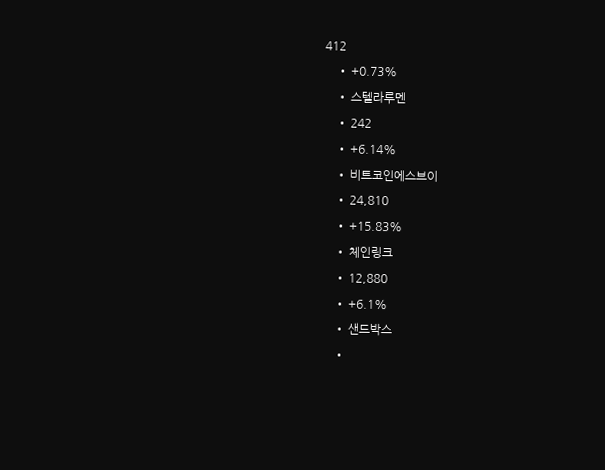412
    • +0.73%
    • 스텔라루멘
    • 242
    • +6.14%
    • 비트코인에스브이
    • 24,810
    • +15.83%
    • 체인링크
    • 12,880
    • +6.1%
    • 샌드박스
    •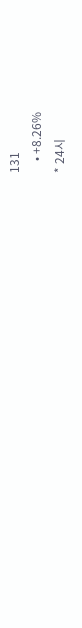131
    • +8.26%
* 24시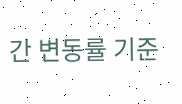간 변동률 기준